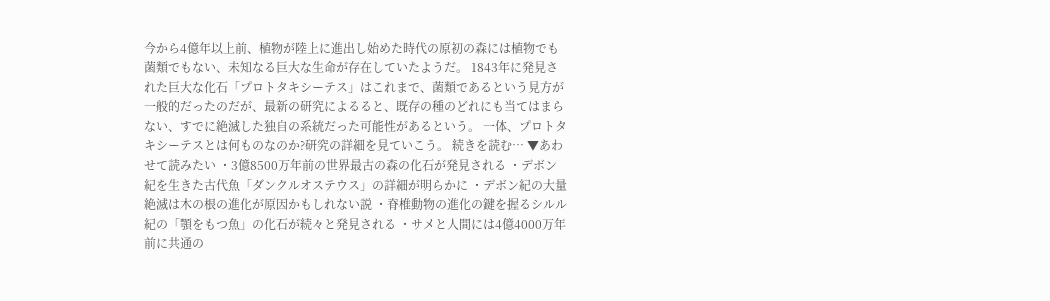今から4億年以上前、植物が陸上に進出し始めた時代の原初の森には植物でも菌類でもない、未知なる巨大な生命が存在していたようだ。 1843年に発見された巨大な化石「プロトタキシーテス」はこれまで、菌類であるという見方が一般的だったのだが、最新の研究によるると、既存の種のどれにも当てはまらない、すでに絶滅した独自の系統だった可能性があるという。 一体、プロトタキシーテスとは何ものなのか?研究の詳細を見ていこう。 続きを読む… ▼あわせて読みたい ・3億8500万年前の世界最古の森の化石が発見される ・デボン紀を生きた古代魚「ダンクルオステウス」の詳細が明らかに ・デボン紀の大量絶滅は木の根の進化が原因かもしれない説 ・脊椎動物の進化の鍵を握るシルル紀の「顎をもつ魚」の化石が続々と発見される ・サメと人間には4億4000万年前に共通の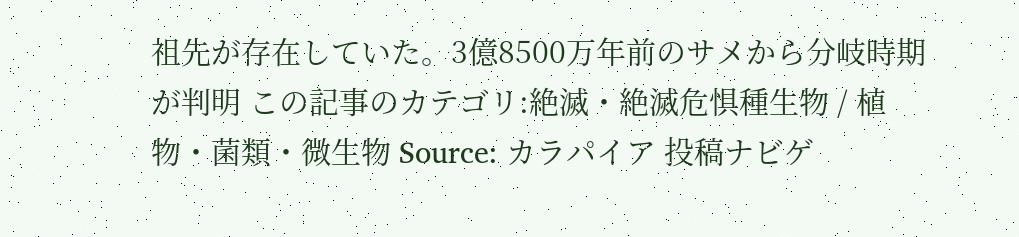祖先が存在していた。3億8500万年前のサメから分岐時期が判明 この記事のカテゴリ:絶滅・絶滅危惧種生物 / 植物・菌類・微生物 Source: カラパイア 投稿ナビゲ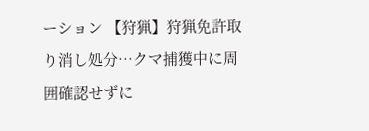ーション 【狩猟】狩猟免許取り消し処分…クマ捕獲中に周囲確認せずに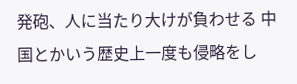発砲、人に当たり大けが負わせる 中国とかいう歴史上一度も侵略をし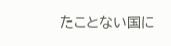たことない国に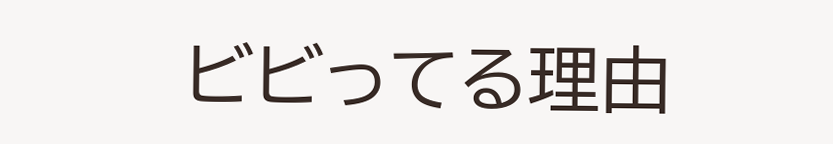ビビってる理由